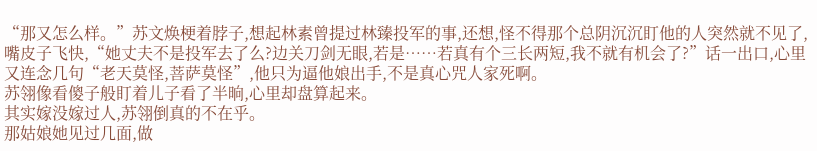“那又怎么样。”苏文焕梗着脖子,想起林素曾提过林臻投军的事,还想,怪不得那个总阴沉沉盯他的人突然就不见了,嘴皮子飞快,“她丈夫不是投军去了么?边关刀剑无眼,若是……若真有个三长两短,我不就有机会了?”话一出口,心里又连念几句“老天莫怪,菩萨莫怪”,他只为逼他娘出手,不是真心咒人家死啊。
苏翎像看傻子般盯着儿子看了半晌,心里却盘算起来。
其实嫁没嫁过人,苏翎倒真的不在乎。
那姑娘她见过几面,做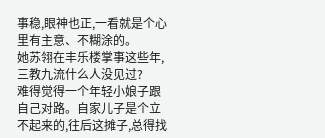事稳,眼神也正,一看就是个心里有主意、不糊涂的。
她苏翎在丰乐楼掌事这些年,三教九流什么人没见过?
难得觉得一个年轻小娘子跟自己对路。自家儿子是个立不起来的,往后这摊子,总得找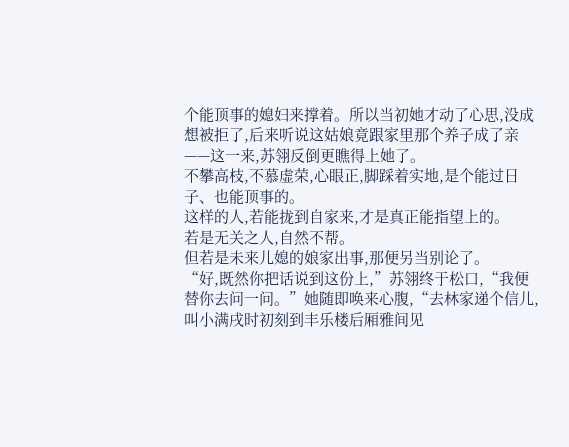个能顶事的媳妇来撑着。所以当初她才动了心思,没成想被拒了,后来听说这姑娘竟跟家里那个养子成了亲——这一来,苏翎反倒更瞧得上她了。
不攀高枝,不慕虚荣,心眼正,脚踩着实地,是个能过日子、也能顶事的。
这样的人,若能拢到自家来,才是真正能指望上的。
若是无关之人,自然不帮。
但若是未来儿媳的娘家出事,那便另当别论了。
“好,既然你把话说到这份上,”苏翎终于松口,“我便替你去问一问。”她随即唤来心腹,“去林家递个信儿,叫小满戌时初刻到丰乐楼后厢雅间见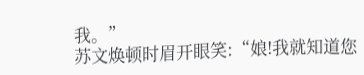我。”
苏文焕顿时眉开眼笑:“娘!我就知道您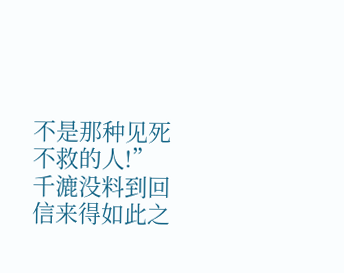不是那种见死不救的人!”
千漉没料到回信来得如此之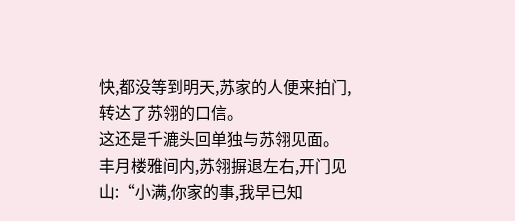快,都没等到明天,苏家的人便来拍门,转达了苏翎的口信。
这还是千漉头回单独与苏翎见面。
丰月楼雅间内,苏翎摒退左右,开门见山:“小满,你家的事,我早已知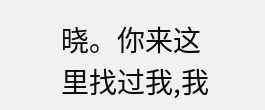晓。你来这里找过我,我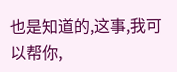也是知道的,这事,我可以帮你,